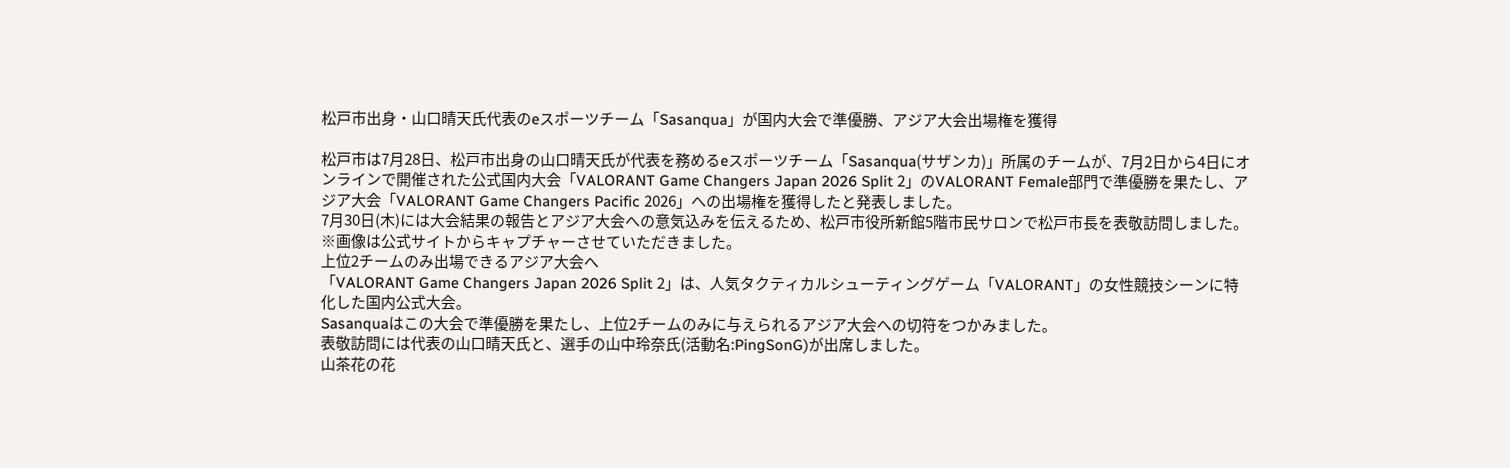松戸市出身・山口晴天氏代表のeスポーツチーム「Sasanqua」が国内大会で準優勝、アジア大会出場権を獲得

松戸市は7月28日、松戸市出身の山口晴天氏が代表を務めるeスポーツチーム「Sasanqua(サザンカ)」所属のチームが、7月2日から4日にオンラインで開催された公式国内大会「VALORANT Game Changers Japan 2026 Split 2」のVALORANT Female部門で準優勝を果たし、アジア大会「VALORANT Game Changers Pacific 2026」への出場権を獲得したと発表しました。
7月30日(木)には大会結果の報告とアジア大会への意気込みを伝えるため、松戸市役所新館5階市民サロンで松戸市長を表敬訪問しました。
※画像は公式サイトからキャプチャーさせていただきました。
上位2チームのみ出場できるアジア大会へ
「VALORANT Game Changers Japan 2026 Split 2」は、人気タクティカルシューティングゲーム「VALORANT」の女性競技シーンに特化した国内公式大会。
Sasanquaはこの大会で準優勝を果たし、上位2チームのみに与えられるアジア大会への切符をつかみました。
表敬訪問には代表の山口晴天氏と、選手の山中玲奈氏(活動名:PingSonG)が出席しました。
山茶花の花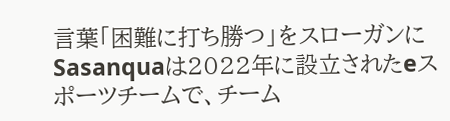言葉「困難に打ち勝つ」をスローガンに
Sasanquaは2022年に設立されたeスポーツチームで、チーム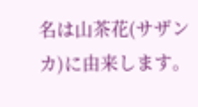名は山茶花(サザンカ)に由来します。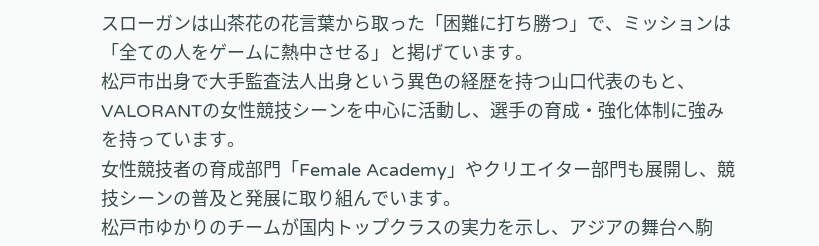スローガンは山茶花の花言葉から取った「困難に打ち勝つ」で、ミッションは「全ての人をゲームに熱中させる」と掲げています。
松戸市出身で大手監査法人出身という異色の経歴を持つ山口代表のもと、VALORANTの女性競技シーンを中心に活動し、選手の育成・強化体制に強みを持っています。
女性競技者の育成部門「Female Academy」やクリエイター部門も展開し、競技シーンの普及と発展に取り組んでいます。
松戸市ゆかりのチームが国内トップクラスの実力を示し、アジアの舞台へ駒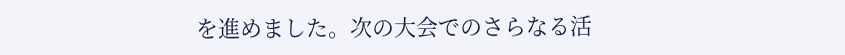を進めました。次の大会でのさらなる活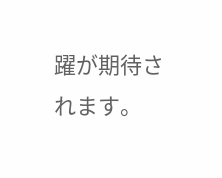躍が期待されます。